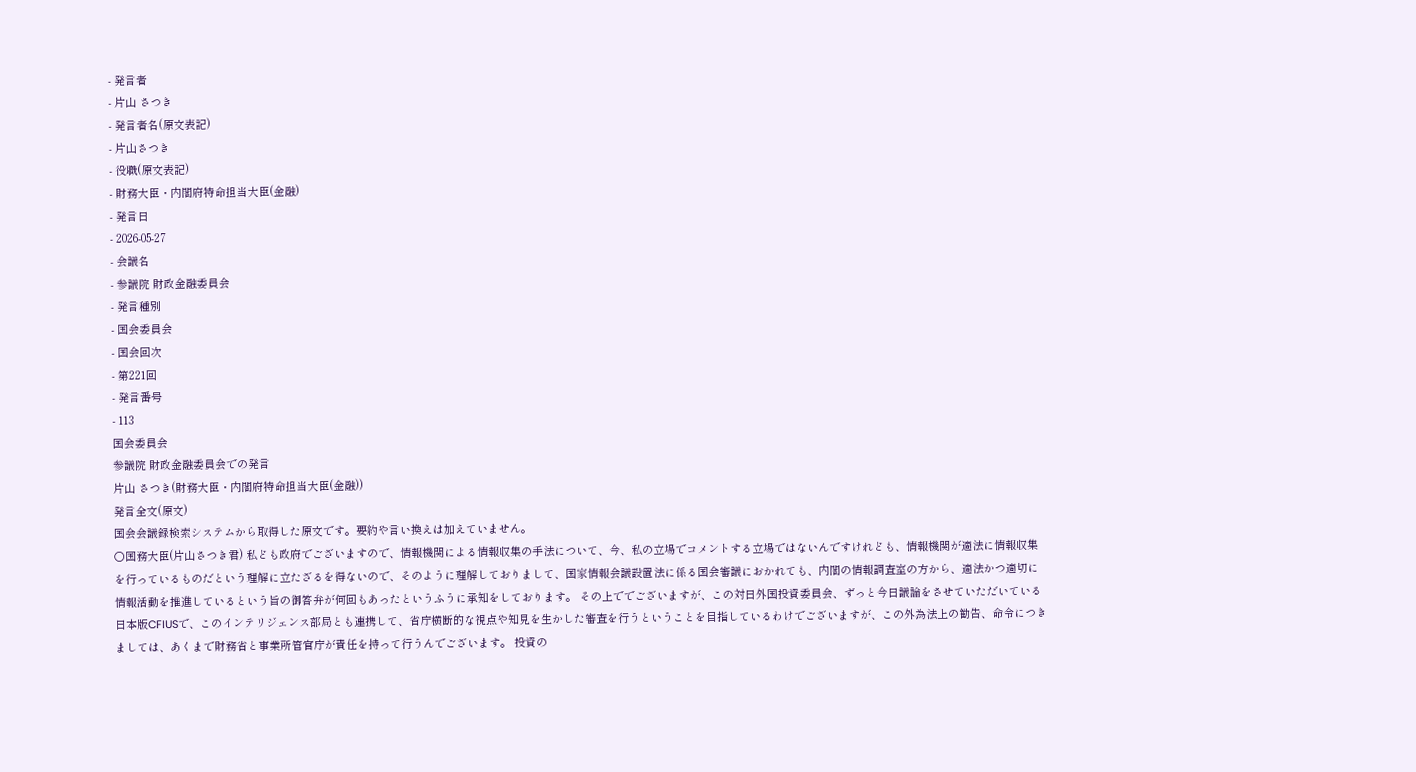- 発言者
- 片山 さつき
- 発言者名(原文表記)
- 片山さつき
- 役職(原文表記)
- 財務大臣・内閣府特命担当大臣(金融)
- 発言日
- 2026-05-27
- 会議名
- 参議院 財政金融委員会
- 発言種別
- 国会委員会
- 国会回次
- 第221回
- 発言番号
- 113
国会委員会
参議院 財政金融委員会での発言
片山 さつき(財務大臣・内閣府特命担当大臣(金融))
発言全文(原文)
国会会議録検索システムから取得した原文です。要約や言い換えは加えていません。
○国務大臣(片山さつき君) 私ども政府でございますので、情報機関による情報収集の手法について、今、私の立場でコメントする立場ではないんですけれども、情報機関が適法に情報収集を行っているものだという理解に立たざるを得ないので、そのように理解しておりまして、国家情報会議設置法に係る国会審議におかれても、内閣の情報調査室の方から、適法かつ適切に情報活動を推進しているという旨の御答弁が何回もあったというふうに承知をしております。 その上ででございますが、この対日外国投資委員会、ずっと今日議論をさせていただいている日本版CFIUSで、このインテリジェンス部局とも連携して、省庁横断的な視点や知見を生かした審査を行うということを目指しているわけでございますが、この外為法上の勧告、命令につきましては、あくまで財務省と事業所管官庁が責任を持って行うんでございます。 投資の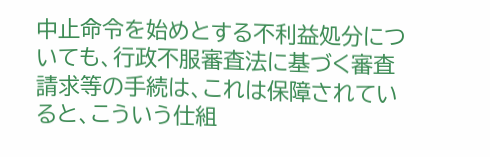中止命令を始めとする不利益処分についても、行政不服審査法に基づく審査請求等の手続は、これは保障されていると、こういう仕組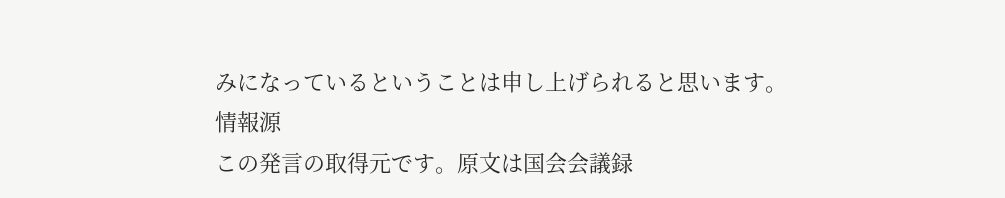みになっているということは申し上げられると思います。
情報源
この発言の取得元です。原文は国会会議録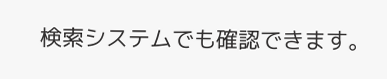検索システムでも確認できます。